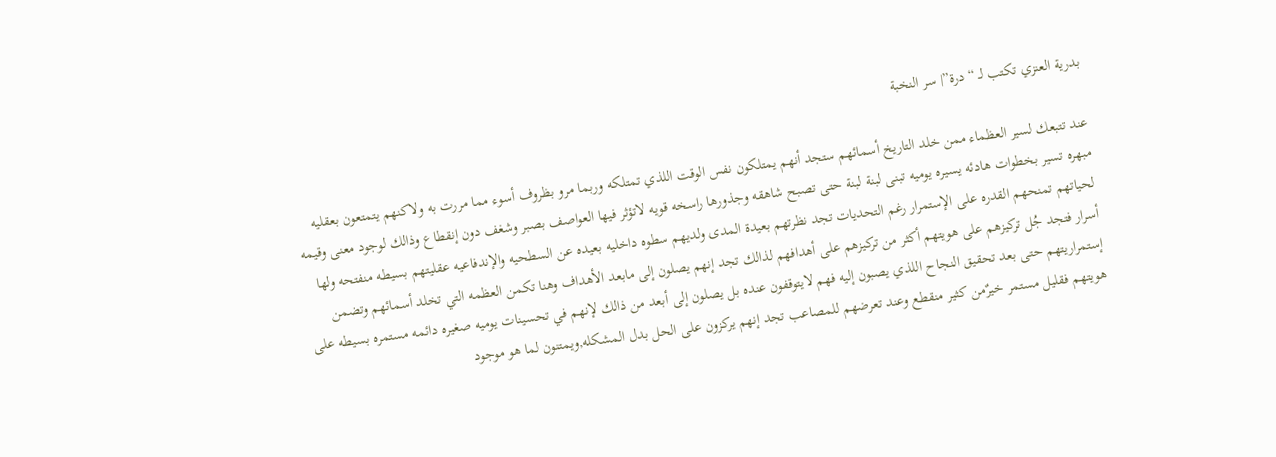بدرية العنزي تكتب لـ “درة”| سر النخبة

عند تتبعك لسير العظماء ممن خلد التاريخ أسمائهم ستجد أنهم يمتلكون نفس الوقت اللذي تمتلكه وربما مرو بظروف أسوء مما مررت به ولاكنهم يتمتعون بعقليه مبهره تسير بخطوات هادئه يسيره يوميه تبنى لبنة لبنة حتى تصبح شاهقه وجذورها راسخه قويه لاتؤثر فيها العواصف بصبر وشغف دون إنقطاع وذالك لوجود معنى وقيمه لحياتهم تمنحهم القدره على الإستمرار رغم التحديات تجد نظرتهم بعيدة المدى ولديهم سطوه داخليه بعيده عن السطحيه والإندفاعيه عقليتهم بسيطه منفتحه ولها أسرار فتجد جُل تركيزهم على هويتهم أكثر من تركيزهم على أهدافهم لذالك تجد إنهم يصلون إلى مابعد الأهداف وهنا تكمن العظمه التي تخلد أسمائهم وتضمن إستمراريتهم حتى بعد تحقيق النجاح اللذي يصبون إليه فهم لايتوقفون عنده بل يصلون إلى أبعد من ذالك لإنهم في تحسينات يوميه صغيره دائمه مستمره بسيطه على هويتهم فقليل مستمر خيرٌمن كثير منقطع وعند تعرضهم للمصاعب تجد إنهم يركزون على الحل بدل المشكله,ويمتنون لما هو موجود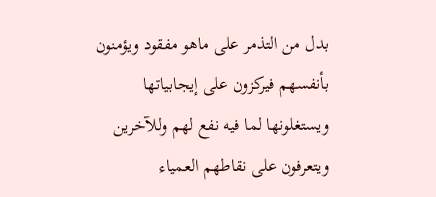بدل من التذمر على ماهو مفقود ويؤمنون بأنفسهم فيركزون على إيجابياتها ويستغلونها لما فيه نفع لهم وللآخرين ويتعرفون على نقاطهم العمياء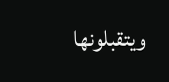ويتقبلونها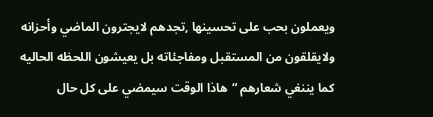ويعملون بحب على تحسينها ,تجدهم لايجترون الماضي وأحزانه ولايقلقون من المستقبل ومفاجئاته بل يعيشون اللحظه الحاليه كما يننغي شعارهم “هاذا الوقت سيمضي على كل حال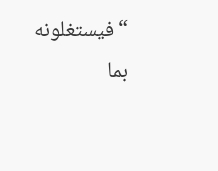“فيستغلونه بما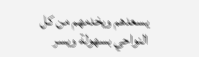يسعدهم ويخدمهم من كل النواحي بسهولة ويسر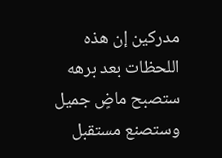مدركين إن هذه اللحظات بعد برهه ستصبح ماضٍ جميل وستصنع مستقبل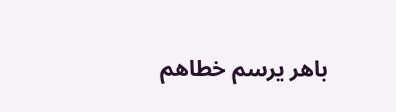باهر يرسم خطاهم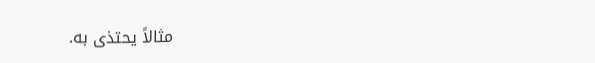مثالاً يحتذى به.